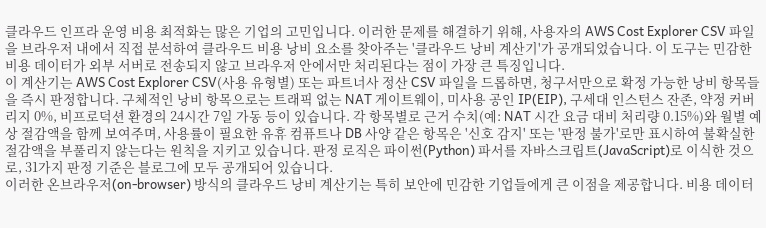클라우드 인프라 운영 비용 최적화는 많은 기업의 고민입니다. 이러한 문제를 해결하기 위해, 사용자의 AWS Cost Explorer CSV 파일을 브라우저 내에서 직접 분석하여 클라우드 비용 낭비 요소를 찾아주는 '클라우드 낭비 계산기'가 공개되었습니다. 이 도구는 민감한 비용 데이터가 외부 서버로 전송되지 않고 브라우저 안에서만 처리된다는 점이 가장 큰 특징입니다.
이 계산기는 AWS Cost Explorer CSV(사용 유형별) 또는 파트너사 정산 CSV 파일을 드롭하면, 청구서만으로 확정 가능한 낭비 항목들을 즉시 판정합니다. 구체적인 낭비 항목으로는 트래픽 없는 NAT 게이트웨이, 미사용 공인 IP(EIP), 구세대 인스턴스 잔존, 약정 커버리지 0%, 비프로덕션 환경의 24시간 7일 가동 등이 있습니다. 각 항목별로 근거 수치(예: NAT 시간 요금 대비 처리량 0.15%)와 월별 예상 절감액을 함께 보여주며, 사용률이 필요한 유휴 컴퓨트나 DB 사양 같은 항목은 '신호 감지' 또는 '판정 불가'로만 표시하여 불확실한 절감액을 부풀리지 않는다는 원칙을 지키고 있습니다. 판정 로직은 파이썬(Python) 파서를 자바스크립트(JavaScript)로 이식한 것으로, 31가지 판정 기준은 블로그에 모두 공개되어 있습니다.
이러한 온브라우저(on-browser) 방식의 클라우드 낭비 계산기는 특히 보안에 민감한 기업들에게 큰 이점을 제공합니다. 비용 데이터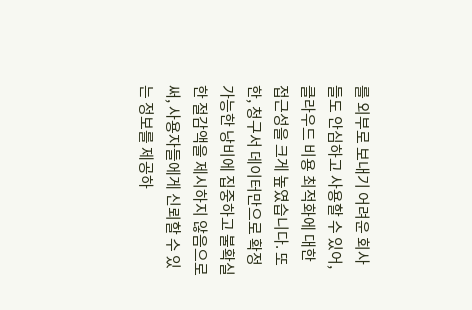를 외부로 보내기 어려운 회사들도 안심하고 사용할 수 있어, 클라우드 비용 최적화에 대한 접근성을 크게 높였습니다. 또한, 청구서 데이터만으로 확정 가능한 낭비에 집중하고 불확실한 절감액을 제시하지 않음으로써, 사용자들에게 신뢰할 수 있는 정보를 제공하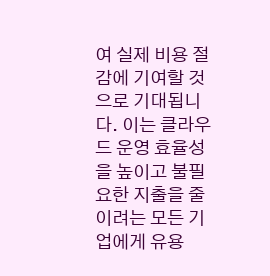여 실제 비용 절감에 기여할 것으로 기대됩니다. 이는 클라우드 운영 효율성을 높이고 불필요한 지출을 줄이려는 모든 기업에게 유용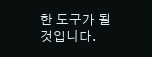한 도구가 될 것입니다.